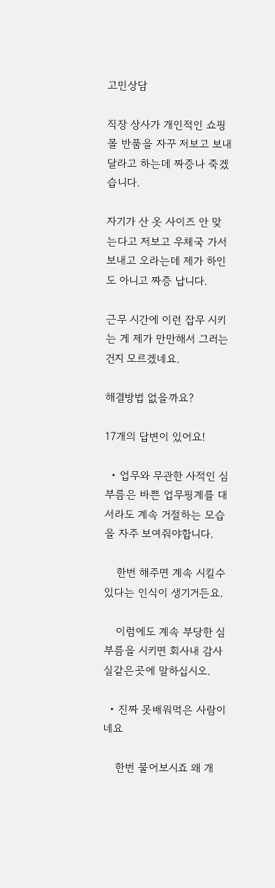고민상담

직장 상사가 개인적인 쇼핑몰 반품을 자꾸 저보고 보내달라고 하는데 짜증나 죽겠습니다.

자기가 산 옷 사이즈 안 맞는다고 저보고 우체국 가서 보내고 오라는데 제가 하인도 아니고 짜증 납니다.

근무 시간에 이런 잡무 시키는 게 제가 만만해서 그러는 건지 모르겠네요.

해결방법 없을까요?

17개의 답변이 있어요!

  • 업무와 무관한 사적인 심부름은 바쁜 업무핑계를 대서라도 계속 거절하는 모습을 자주 보여줘야합니다.

    한번 해주면 계속 시킬수있다는 인식이 생기거든요.

    이럼에도 계속 부당한 심부름을 시키면 회사내 감사실같은곳에 말하십시오.

  • 진짜 못배워먹은 사람이네요

    한번 물어보시죠 왜 개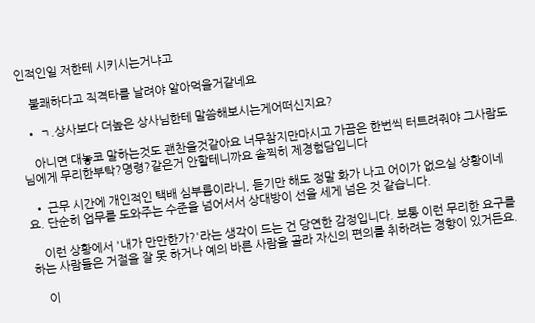인적인일 저한테 시키시는거냐고

    불쾌하다고 직격타를 날려야 알아먹을거같네요

  • ㄱ.상사보다 더높은 상사님한테 말씀해보시는게어떠신지요?

    아니면 대놓코 말하는것도 괜찬을것같아요 너무참지만마시고 가끔은 한번씩 터트려줘야 그사람도 님에게 무리한부탁?명령?같은거 안할테니까요 솔찍히 제경험담입니다

  • 근무 시간에 개인적인 택배 심부름이라니, 듣기만 해도 정말 화가 나고 어이가 없으실 상황이네요. 단순히 업무를 도와주는 수준을 넘어서서 상대방이 선을 세게 넘은 것 같습니다.

    이런 상황에서 '내가 만만한가?'라는 생각이 드는 건 당연한 감정입니다. 보통 이런 무리한 요구를 하는 사람들은 거절을 잘 못 하거나 예의 바른 사람을 골라 자신의 편의를 취하려는 경향이 있거든요.

    이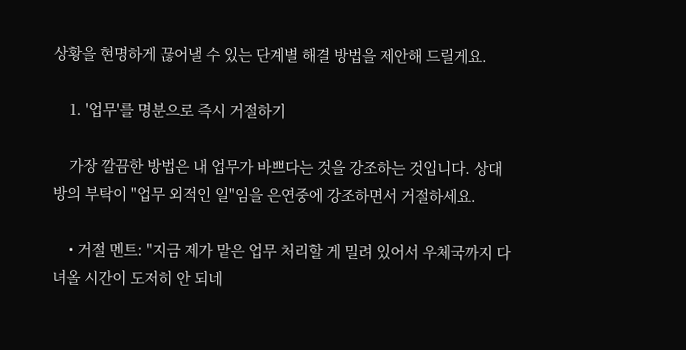상황을 현명하게 끊어낼 수 있는 단계별 해결 방법을 제안해 드릴게요.

    1. '업무'를 명분으로 즉시 거절하기

    가장 깔끔한 방법은 내 업무가 바쁘다는 것을 강조하는 것입니다. 상대방의 부탁이 "업무 외적인 일"임을 은연중에 강조하면서 거절하세요.

    • 거절 멘트: "지금 제가 맡은 업무 처리할 게 밀려 있어서 우체국까지 다녀올 시간이 도저히 안 되네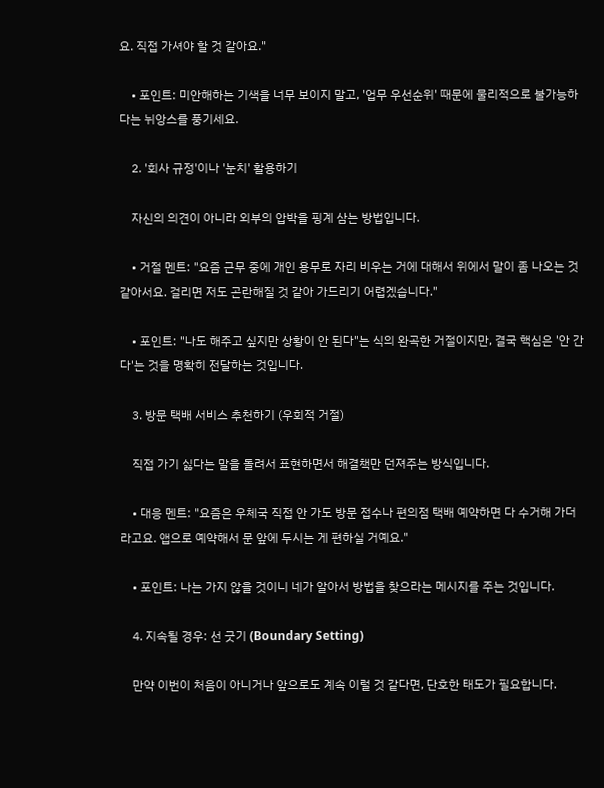요. 직접 가셔야 할 것 같아요."

    • 포인트: 미안해하는 기색을 너무 보이지 말고, '업무 우선순위' 때문에 물리적으로 불가능하다는 뉘앙스를 풍기세요.

    2. '회사 규정'이나 '눈치' 활용하기

    자신의 의견이 아니라 외부의 압박을 핑계 삼는 방법입니다.

    • 거절 멘트: "요즘 근무 중에 개인 용무로 자리 비우는 거에 대해서 위에서 말이 좀 나오는 것 같아서요. 걸리면 저도 곤란해질 것 같아 가드리기 어렵겠습니다."

    • 포인트: "나도 해주고 싶지만 상황이 안 된다"는 식의 완곡한 거절이지만, 결국 핵심은 '안 간다'는 것을 명확히 전달하는 것입니다.

    3. 방문 택배 서비스 추천하기 (우회적 거절)

    직접 가기 싫다는 말을 돌려서 표현하면서 해결책만 던져주는 방식입니다.

    • 대응 멘트: "요즘은 우체국 직접 안 가도 방문 접수나 편의점 택배 예약하면 다 수거해 가더라고요. 앱으로 예약해서 문 앞에 두시는 게 편하실 거예요."

    • 포인트: 나는 가지 않을 것이니 네가 알아서 방법을 찾으라는 메시지를 주는 것입니다.

    4. 지속될 경우: 선 긋기 (Boundary Setting)

    만약 이번이 처음이 아니거나 앞으로도 계속 이럴 것 같다면, 단호한 태도가 필요합니다.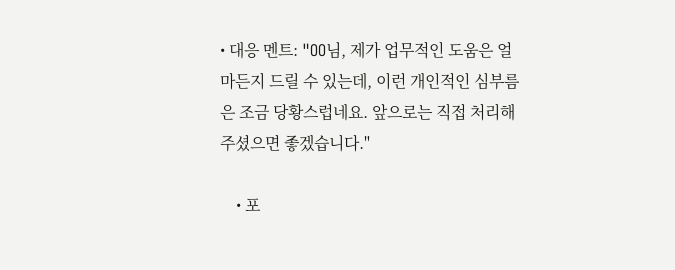• 대응 멘트: "OO님, 제가 업무적인 도움은 얼마든지 드릴 수 있는데, 이런 개인적인 심부름은 조금 당황스럽네요. 앞으로는 직접 처리해 주셨으면 좋겠습니다."

    • 포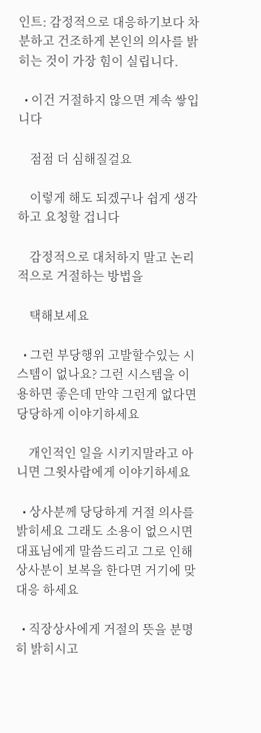인트: 감정적으로 대응하기보다 차분하고 건조하게 본인의 의사를 밝히는 것이 가장 힘이 실립니다.

  • 이건 거절하지 않으면 계속 쌓입니다

    점점 더 심해질걸요

    이렇게 해도 되겠구나 쉽게 생각하고 요청할 겁니다

    감정적으로 대처하지 말고 논리적으로 거절하는 방법을

    택해보세요

  • 그런 부당행위 고발할수있는 시스템이 없나요? 그런 시스템을 이용하면 좋은데 만약 그런게 없다면 당당하게 이야기하세요

    개인적인 일을 시키지말라고 아니면 그윗사람에게 이야기하세요

  • 상사분께 당당하게 거절 의사를 밝히세요 그래도 소용이 없으시면 대표님에게 말씀드리고 그로 인해 상사분이 보복을 한다면 거기에 맞대응 하세요

  • 직장상사에게 거절의 뜻을 분명히 밝히시고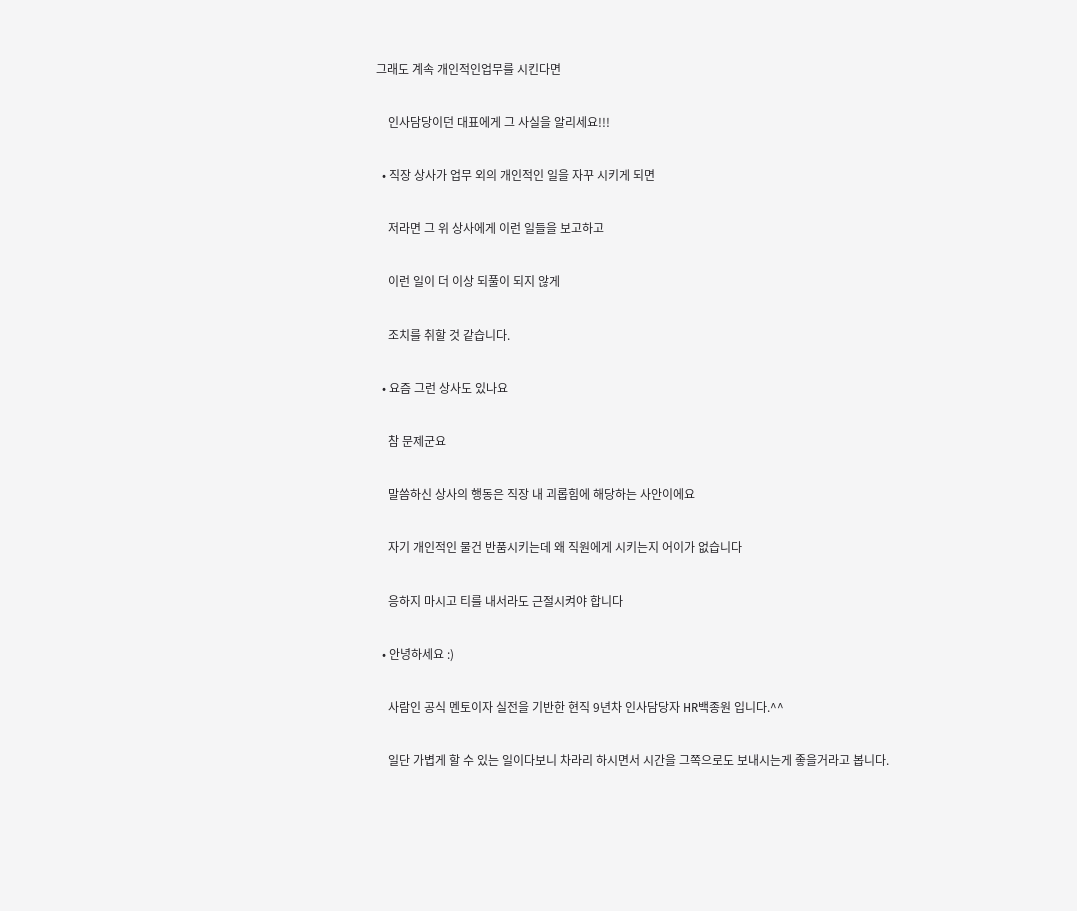그래도 계속 개인적인업무를 시킨다면

    인사담당이던 대표에게 그 사실을 알리세요!!!

  • 직장 상사가 업무 외의 개인적인 일을 자꾸 시키게 되면

    저라면 그 위 상사에게 이런 일들을 보고하고

    이런 일이 더 이상 되풀이 되지 않게

    조치를 취할 것 같습니다.

  • 요즘 그런 상사도 있나요

    참 문제군요

    말씀하신 상사의 행동은 직장 내 괴롭힘에 해당하는 사안이에요

    자기 개인적인 물건 반품시키는데 왜 직원에게 시키는지 어이가 없습니다

    응하지 마시고 티를 내서라도 근절시켜야 합니다

  • 안녕하세요 :)

    사람인 공식 멘토이자 실전을 기반한 현직 9년차 인사담당자 HR백종원 입니다.^^

    일단 가볍게 할 수 있는 일이다보니 차라리 하시면서 시간을 그쪽으로도 보내시는게 좋을거라고 봅니다.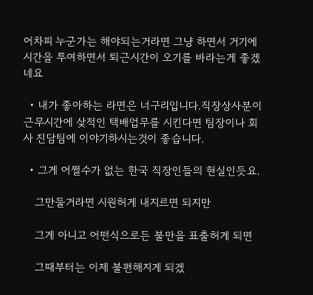어차피 누군가는 해야되는거라면 그냥 하면서 거기에 시간을 투여하면서 퇴근시간이 오기를 바라는게 좋겠네요

  • 내가 좋아하는 라면은 너구리입니다.직장상사분이 근무시간에 샂적인 택배업무를 시킨다면 팀장이나 회사 진담팀에 이야기하시는것이 좋습니다.

  • 그게 어쩔수가 없는 한국 직장인들의 현실인듯요.

    그만둘거라면 시원허게 내지르면 되지만

    그게 아니고 어떤식으로든 불만을 표출허게 되면

    그때부터는 이제 불편해지게 되겠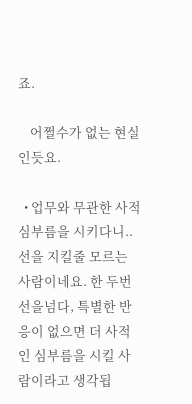죠.

    어쩔수가 없는 현실인듯요.

  • 업무와 무관한 사적 심부름을 시키다니.. 선을 지킬줄 모르는 사람이네요. 한 두번 선을넘다, 특별한 반응이 없으면 더 사적인 심부름을 시킬 사람이라고 생각됩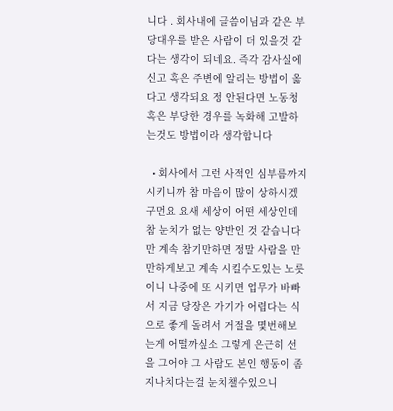니다 . 회사내에 글씀이님과 같은 부당대우를 받은 사람이 더 있을것 같다는 생각이 되네요. 즉각 감사실에 신고 혹은 주변에 알리는 방법이 옳다고 생각되요 정 안된다면 노동청 혹은 부당한 경우를 녹화해 고발하는것도 방법이라 생각합니다

  • 회사에서 그런 사적인 심부름까지 시키니까 참 마음이 많이 상하시겠구먼요 요새 세상이 어떤 세상인데 참 눈치가 없는 양반인 것 같습니다만 계속 참기만하면 정말 사람을 만만하게보고 계속 시킬수도있는 노릇이니 나중에 또 시키면 업무가 바빠서 지금 당장은 가기가 어렵다는 식으로 좋게 돌려서 거절을 몇번해보는게 어떨까싶소 그렇게 은근히 선을 그어야 그 사람도 본인 행동이 좀 지나치다는걸 눈치챌수있으니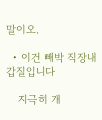말이오.

  • 이건 빼박 직장내 갑질입니다

    지극히 개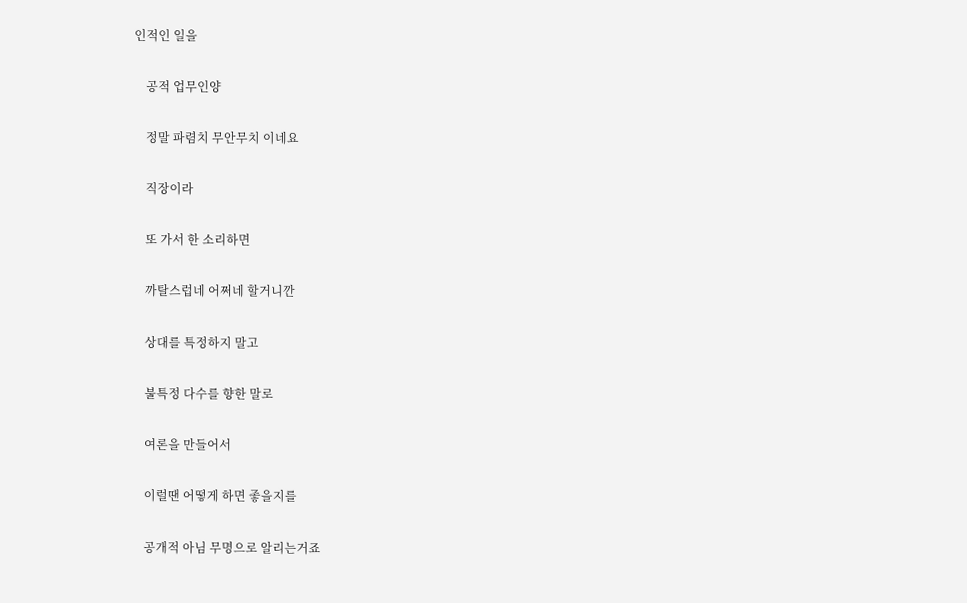인적인 일을

    공적 업무인양

    정말 파렴치 무안무치 이네요

    직장이라

    또 가서 한 소리하면

    까탈스럽네 어쩌네 할거니깐

    상대를 특정하지 말고

    불특정 다수를 향한 말로

    여론을 만들어서

    이럴땐 어떻게 하면 좋을지를

    공개적 아님 무명으로 알리는거죠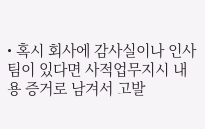• 혹시 회사에 감사실이나 인사팀이 있다면 사적업무지시 내용 증거로 남겨서 고발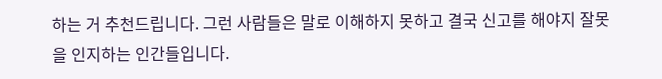하는 거 추천드립니다. 그런 사람들은 말로 이해하지 못하고 결국 신고를 해야지 잘못을 인지하는 인간들입니다.